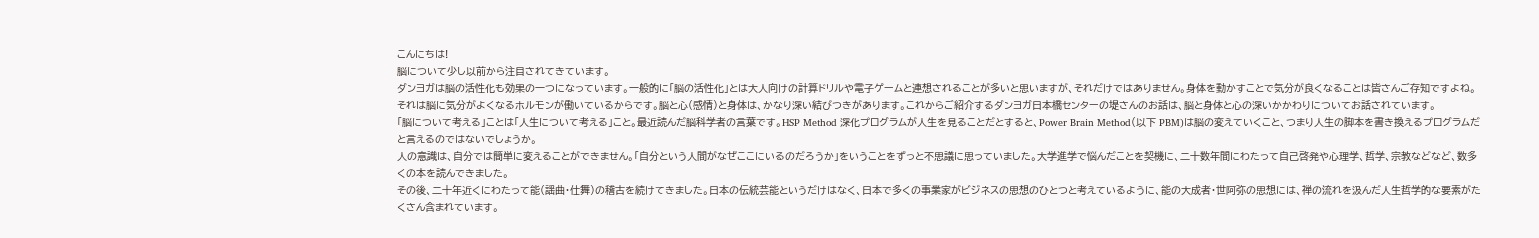こんにちは!
脳について少し以前から注目されてきています。
ダンヨガは脳の活性化も効果の一つになっています。一般的に「脳の活性化」とは大人向けの計算ドリルや電子ゲームと連想されることが多いと思いますが、それだけではありません。身体を動かすことで気分が良くなることは皆さんご存知ですよね。それは脳に気分がよくなるホルモンが働いているからです。脳と心(感情)と身体は、かなり深い結びつきがあります。これからご紹介するダンヨガ日本橋センターの堤さんのお話は、脳と身体と心の深いかかわりについてお話されています。
「脳について考える」ことは「人生について考える」こと。最近読んだ脳科学者の言葉です。HSP Method 深化プログラムが人生を見ることだとすると、Power Brain Method(以下 PBM)は脳の変えていくこと、つまり人生の脚本を書き換えるプログラムだと言えるのではないでしょうか。
人の意識は、自分では簡単に変えることができません。「自分という人間がなぜここにいるのだろうか」をいうことをずっと不思議に思っていました。大学進学で悩んだことを契機に、二十数年間にわたって自己啓発や心理学、哲学、宗教などなど、数多くの本を読んできました。
その後、二十年近くにわたって能(謡曲・仕舞)の稽古を続けてきました。日本の伝統芸能というだけはなく、日本で多くの事業家がビジネスの思想のひとつと考えているように、能の大成者・世阿弥の思想には、禅の流れを汲んだ人生哲学的な要素がたくさん含まれています。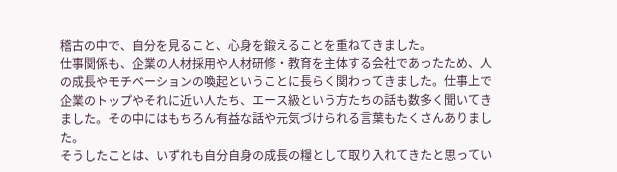稽古の中で、自分を見ること、心身を鍛えることを重ねてきました。
仕事関係も、企業の人材採用や人材研修・教育を主体する会社であったため、人の成長やモチベーションの喚起ということに長らく関わってきました。仕事上で企業のトップやそれに近い人たち、エース級という方たちの話も数多く聞いてきました。その中にはもちろん有益な話や元気づけられる言葉もたくさんありました。
そうしたことは、いずれも自分自身の成長の糧として取り入れてきたと思ってい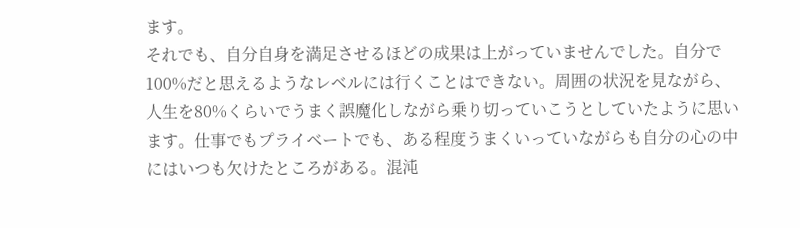ます。
それでも、自分自身を満足させるほどの成果は上がっていませんでした。自分で100%だと思えるようなレベルには行くことはできない。周囲の状況を見ながら、人生を80%くらいでうまく誤魔化しながら乗り切っていこうとしていたように思います。仕事でもプライベートでも、ある程度うまくいっていながらも自分の心の中にはいつも欠けたところがある。混沌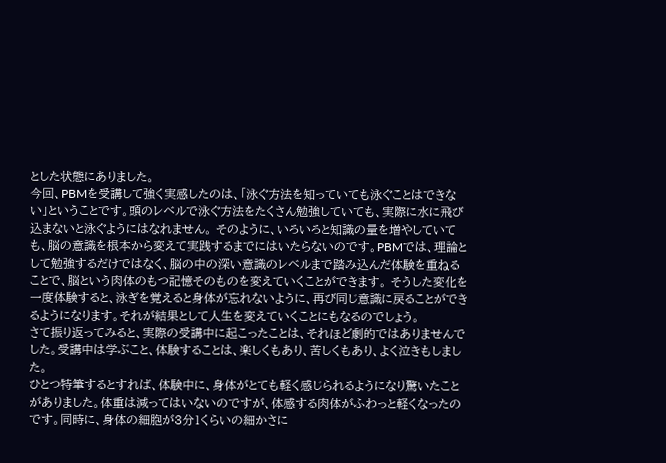とした状態にありました。
今回、PBMを受講して強く実感したのは、「泳ぐ方法を知っていても泳ぐことはできない」ということです。頭のレベルで泳ぐ方法をたくさん勉強していても、実際に水に飛び込まないと泳ぐようにはなれません。 そのように、いろいろと知識の量を増やしていても、脳の意識を根本から変えて実践するまでにはいたらないのです。PBMでは、理論として勉強するだけではなく、脳の中の深い意識のレベルまで踏み込んだ体験を重ねることで、脳という肉体のもつ記憶そのものを変えていくことができます。 そうした変化を一度体験すると、泳ぎを覚えると身体が忘れないように、再び同じ意識に戻ることができるようになります。それが結果として人生を変えていくことにもなるのでしょう。
さて振り返ってみると、実際の受講中に起こったことは、それほど劇的ではありませんでした。受講中は学ぶこと、体験することは、楽しくもあり、苦しくもあり、よく泣きもしました。
ひとつ特筆するとすれば、体験中に、身体がとても軽く感じられるようになり驚いたことがありました。体重は減ってはいないのですが、体感する肉体がふわっと軽くなったのです。同時に、身体の細胞が3分1くらいの細かさに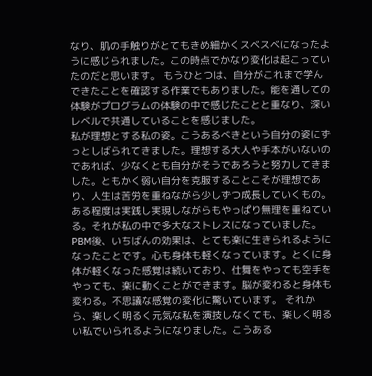なり、肌の手触りがとてもきめ細かくスベスベになったように感じられました。この時点でかなり変化は起こっていたのだと思います。 もうひとつは、自分がこれまで学んできたことを確認する作業でもありました。能を通しての体験がプログラムの体験の中で感じたことと重なり、深いレベルで共通していることを感じました。
私が理想とする私の姿。こうあるべきという自分の姿にずっとしばられてきました。理想する大人や手本がいないのであれば、少なくとも自分がそうであろうと努力してきました。ともかく弱い自分を克服することこそが理想であり、人生は苦労を重ねながら少しずつ成長していくもの。ある程度は実践し実現しながらもやっぱり無理を重ねている。それが私の中で多大なストレスになっていました。
PBM後、いちばんの効果は、とても楽に生きられるようになったことです。心も身体も軽くなっています。とくに身体が軽くなった感覚は続いており、仕舞をやっても空手をやっても、楽に動くことができます。脳が変わると身体も変わる。不思議な感覚の変化に驚いています。 それから、楽しく明るく元気な私を演技しなくても、楽しく明るい私でいられるようになりました。こうある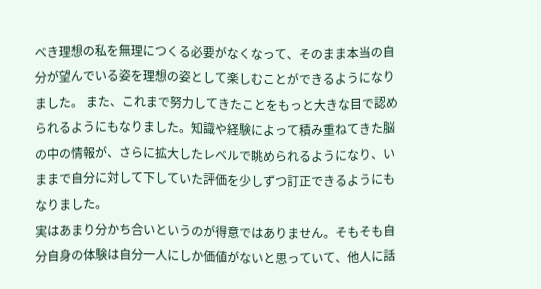べき理想の私を無理につくる必要がなくなって、そのまま本当の自分が望んでいる姿を理想の姿として楽しむことができるようになりました。 また、これまで努力してきたことをもっと大きな目で認められるようにもなりました。知識や経験によって積み重ねてきた脳の中の情報が、さらに拡大したレベルで眺められるようになり、いままで自分に対して下していた評価を少しずつ訂正できるようにもなりました。
実はあまり分かち合いというのが得意ではありません。そもそも自分自身の体験は自分一人にしか価値がないと思っていて、他人に話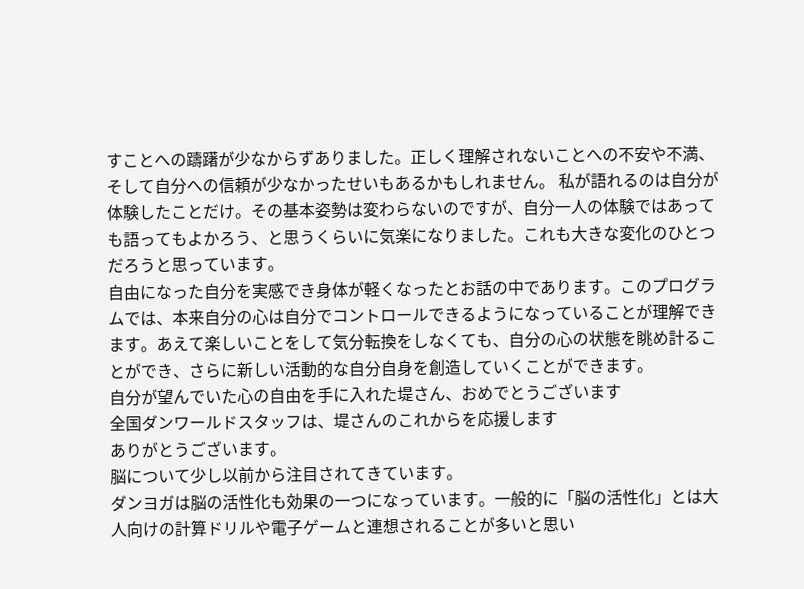すことへの躊躇が少なからずありました。正しく理解されないことへの不安や不満、そして自分への信頼が少なかったせいもあるかもしれません。 私が語れるのは自分が体験したことだけ。その基本姿勢は変わらないのですが、自分一人の体験ではあっても語ってもよかろう、と思うくらいに気楽になりました。これも大きな変化のひとつだろうと思っています。
自由になった自分を実感でき身体が軽くなったとお話の中であります。このプログラムでは、本来自分の心は自分でコントロールできるようになっていることが理解できます。あえて楽しいことをして気分転換をしなくても、自分の心の状態を眺め計ることができ、さらに新しい活動的な自分自身を創造していくことができます。
自分が望んでいた心の自由を手に入れた堤さん、おめでとうございます
全国ダンワールドスタッフは、堤さんのこれからを応援します
ありがとうございます。
脳について少し以前から注目されてきています。
ダンヨガは脳の活性化も効果の一つになっています。一般的に「脳の活性化」とは大人向けの計算ドリルや電子ゲームと連想されることが多いと思い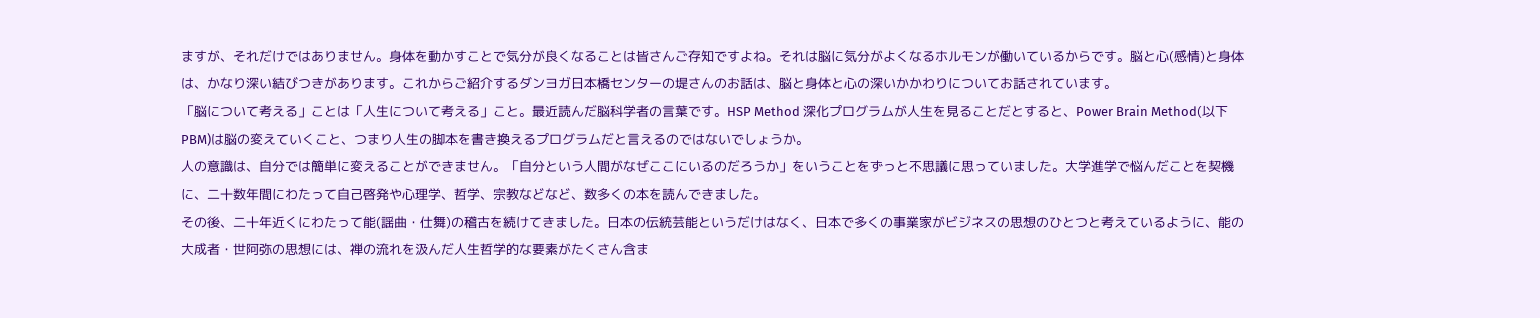ますが、それだけではありません。身体を動かすことで気分が良くなることは皆さんご存知ですよね。それは脳に気分がよくなるホルモンが働いているからです。脳と心(感情)と身体は、かなり深い結びつきがあります。これからご紹介するダンヨガ日本橋センターの堤さんのお話は、脳と身体と心の深いかかわりについてお話されています。
「脳について考える」ことは「人生について考える」こと。最近読んだ脳科学者の言葉です。HSP Method 深化プログラムが人生を見ることだとすると、Power Brain Method(以下 PBM)は脳の変えていくこと、つまり人生の脚本を書き換えるプログラムだと言えるのではないでしょうか。
人の意識は、自分では簡単に変えることができません。「自分という人間がなぜここにいるのだろうか」をいうことをずっと不思議に思っていました。大学進学で悩んだことを契機に、二十数年間にわたって自己啓発や心理学、哲学、宗教などなど、数多くの本を読んできました。
その後、二十年近くにわたって能(謡曲・仕舞)の稽古を続けてきました。日本の伝統芸能というだけはなく、日本で多くの事業家がビジネスの思想のひとつと考えているように、能の大成者・世阿弥の思想には、禅の流れを汲んだ人生哲学的な要素がたくさん含ま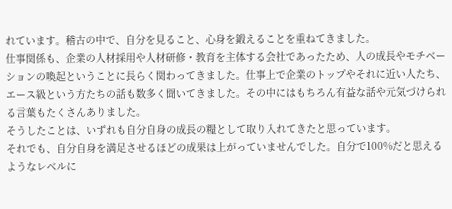れています。稽古の中で、自分を見ること、心身を鍛えることを重ねてきました。
仕事関係も、企業の人材採用や人材研修・教育を主体する会社であったため、人の成長やモチベーションの喚起ということに長らく関わってきました。仕事上で企業のトップやそれに近い人たち、エース級という方たちの話も数多く聞いてきました。その中にはもちろん有益な話や元気づけられる言葉もたくさんありました。
そうしたことは、いずれも自分自身の成長の糧として取り入れてきたと思っています。
それでも、自分自身を満足させるほどの成果は上がっていませんでした。自分で100%だと思えるようなレベルに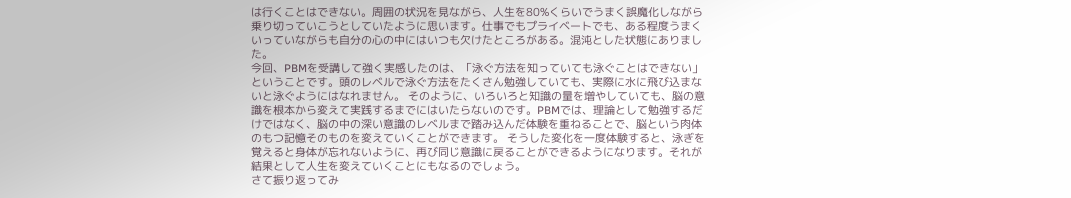は行くことはできない。周囲の状況を見ながら、人生を80%くらいでうまく誤魔化しながら乗り切っていこうとしていたように思います。仕事でもプライベートでも、ある程度うまくいっていながらも自分の心の中にはいつも欠けたところがある。混沌とした状態にありました。
今回、PBMを受講して強く実感したのは、「泳ぐ方法を知っていても泳ぐことはできない」ということです。頭のレベルで泳ぐ方法をたくさん勉強していても、実際に水に飛び込まないと泳ぐようにはなれません。 そのように、いろいろと知識の量を増やしていても、脳の意識を根本から変えて実践するまでにはいたらないのです。PBMでは、理論として勉強するだけではなく、脳の中の深い意識のレベルまで踏み込んだ体験を重ねることで、脳という肉体のもつ記憶そのものを変えていくことができます。 そうした変化を一度体験すると、泳ぎを覚えると身体が忘れないように、再び同じ意識に戻ることができるようになります。それが結果として人生を変えていくことにもなるのでしょう。
さて振り返ってみ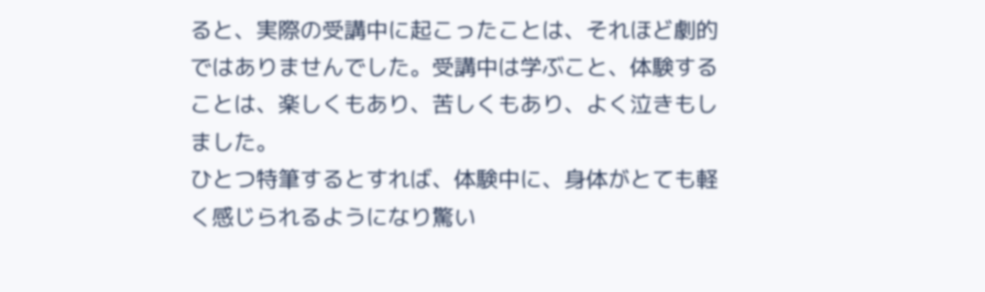ると、実際の受講中に起こったことは、それほど劇的ではありませんでした。受講中は学ぶこと、体験することは、楽しくもあり、苦しくもあり、よく泣きもしました。
ひとつ特筆するとすれば、体験中に、身体がとても軽く感じられるようになり驚い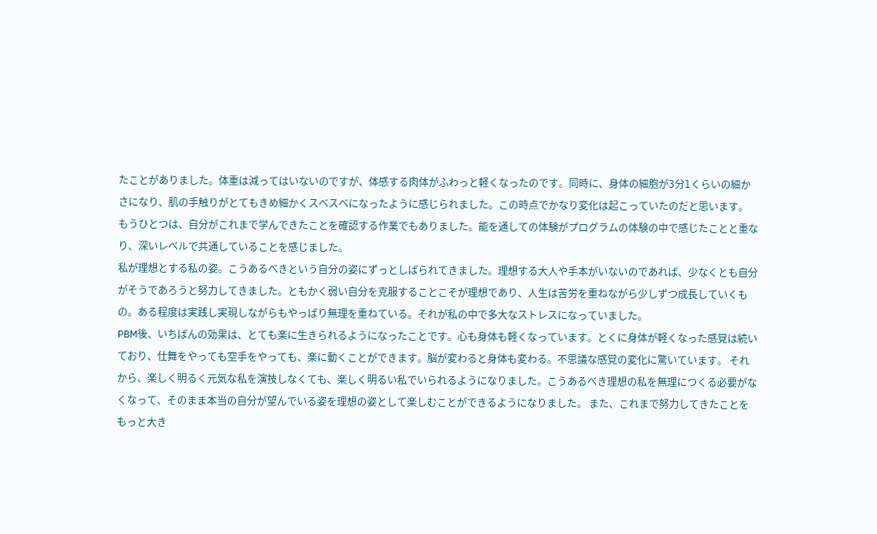たことがありました。体重は減ってはいないのですが、体感する肉体がふわっと軽くなったのです。同時に、身体の細胞が3分1くらいの細かさになり、肌の手触りがとてもきめ細かくスベスベになったように感じられました。この時点でかなり変化は起こっていたのだと思います。 もうひとつは、自分がこれまで学んできたことを確認する作業でもありました。能を通しての体験がプログラムの体験の中で感じたことと重なり、深いレベルで共通していることを感じました。
私が理想とする私の姿。こうあるべきという自分の姿にずっとしばられてきました。理想する大人や手本がいないのであれば、少なくとも自分がそうであろうと努力してきました。ともかく弱い自分を克服することこそが理想であり、人生は苦労を重ねながら少しずつ成長していくもの。ある程度は実践し実現しながらもやっぱり無理を重ねている。それが私の中で多大なストレスになっていました。
PBM後、いちばんの効果は、とても楽に生きられるようになったことです。心も身体も軽くなっています。とくに身体が軽くなった感覚は続いており、仕舞をやっても空手をやっても、楽に動くことができます。脳が変わると身体も変わる。不思議な感覚の変化に驚いています。 それから、楽しく明るく元気な私を演技しなくても、楽しく明るい私でいられるようになりました。こうあるべき理想の私を無理につくる必要がなくなって、そのまま本当の自分が望んでいる姿を理想の姿として楽しむことができるようになりました。 また、これまで努力してきたことをもっと大き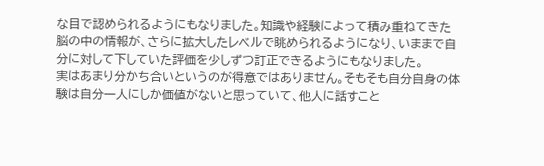な目で認められるようにもなりました。知識や経験によって積み重ねてきた脳の中の情報が、さらに拡大したレベルで眺められるようになり、いままで自分に対して下していた評価を少しずつ訂正できるようにもなりました。
実はあまり分かち合いというのが得意ではありません。そもそも自分自身の体験は自分一人にしか価値がないと思っていて、他人に話すこと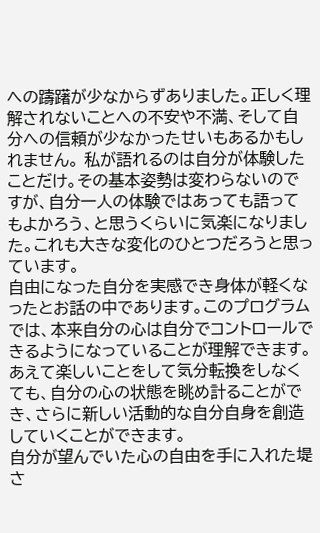への躊躇が少なからずありました。正しく理解されないことへの不安や不満、そして自分への信頼が少なかったせいもあるかもしれません。 私が語れるのは自分が体験したことだけ。その基本姿勢は変わらないのですが、自分一人の体験ではあっても語ってもよかろう、と思うくらいに気楽になりました。これも大きな変化のひとつだろうと思っています。
自由になった自分を実感でき身体が軽くなったとお話の中であります。このプログラムでは、本来自分の心は自分でコントロールできるようになっていることが理解できます。あえて楽しいことをして気分転換をしなくても、自分の心の状態を眺め計ることができ、さらに新しい活動的な自分自身を創造していくことができます。
自分が望んでいた心の自由を手に入れた堤さ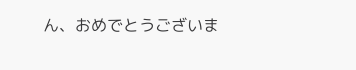ん、おめでとうございま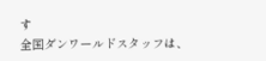す
全国ダンワールドスタッフは、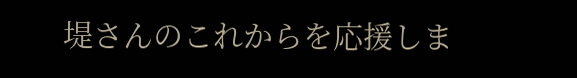堤さんのこれからを応援しま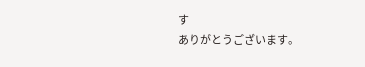す
ありがとうございます。